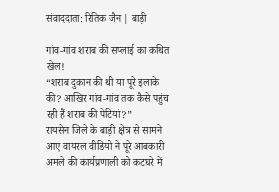संवाददाता: रितिक जैन | बाड़ी

गांव-गांव शराब की सप्लाई का कथित खेल!
“शराब दुकान की थी या पूरे इलाके की? आखिर गांव-गांव तक कैसे पहुंच रही हैं शराब की पेटियां?”
रायसेन जिले के बाड़ी क्षेत्र से सामने आए वायरल वीडियो ने पूरे आबकारी अमले की कार्यप्रणाली को कटघरे में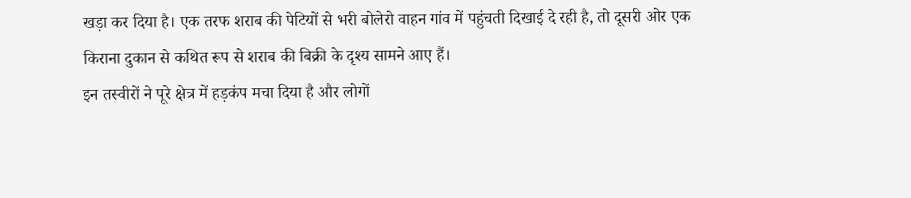खड़ा कर दिया है। एक तरफ शराब की पेटियों से भरी बोलेरो वाहन गांव में पहुंचती दिखाई दे रही है, तो दूसरी ओर एक किराना दुकान से कथित रूप से शराब की बिक्री के दृश्य सामने आए हैं।
इन तस्वीरों ने पूरे क्षेत्र में हड़कंप मचा दिया है और लोगों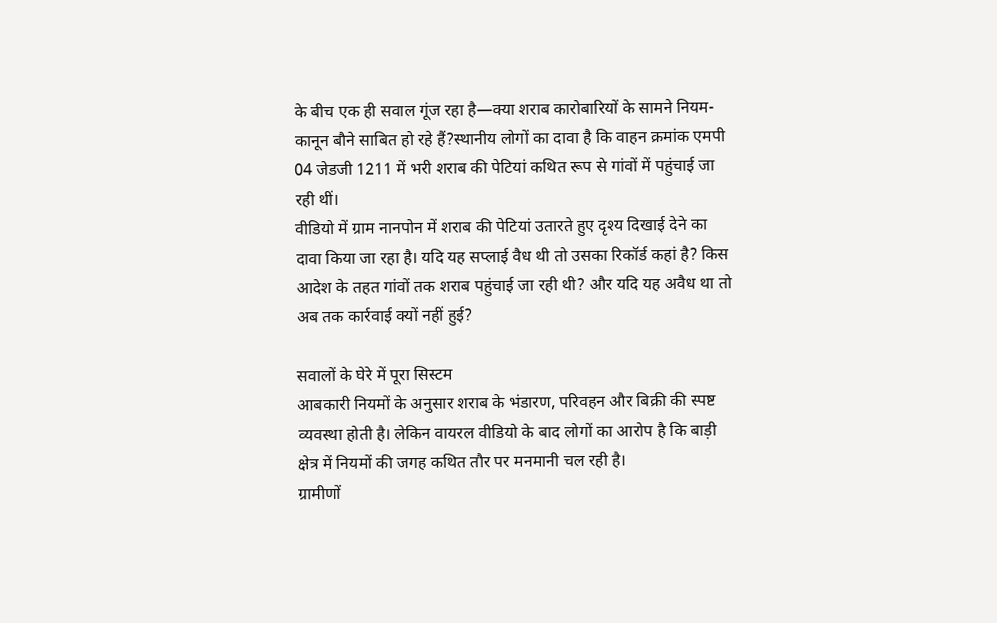के बीच एक ही सवाल गूंज रहा है—क्या शराब कारोबारियों के सामने नियम-कानून बौने साबित हो रहे हैं?स्थानीय लोगों का दावा है कि वाहन क्रमांक एमपी 04 जेडजी 1211 में भरी शराब की पेटियां कथित रूप से गांवों में पहुंचाई जा रही थीं।
वीडियो में ग्राम नानपोन में शराब की पेटियां उतारते हुए दृश्य दिखाई देने का दावा किया जा रहा है। यदि यह सप्लाई वैध थी तो उसका रिकॉर्ड कहां है? किस आदेश के तहत गांवों तक शराब पहुंचाई जा रही थी? और यदि यह अवैध था तो अब तक कार्रवाई क्यों नहीं हुई?

सवालों के घेरे में पूरा सिस्टम
आबकारी नियमों के अनुसार शराब के भंडारण, परिवहन और बिक्री की स्पष्ट व्यवस्था होती है। लेकिन वायरल वीडियो के बाद लोगों का आरोप है कि बाड़ी क्षेत्र में नियमों की जगह कथित तौर पर मनमानी चल रही है।
ग्रामीणों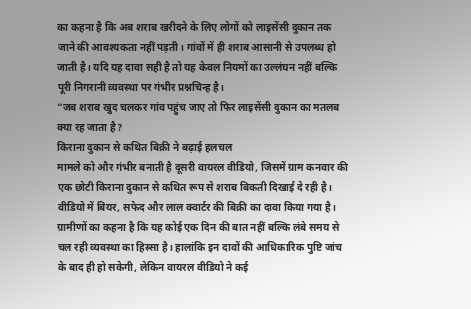का कहना है कि अब शराब खरीदने के लिए लोगों को लाइसेंसी दुकान तक जाने की आवश्यकता नहीं पड़ती। गांवों में ही शराब आसानी से उपलब्ध हो जाती है। यदि यह दावा सही है तो यह केवल नियमों का उल्लंघन नहीं बल्कि पूरी निगरानी व्यवस्था पर गंभीर प्रश्नचिन्ह है।
“जब शराब खुद चलकर गांव पहुंच जाए तो फिर लाइसेंसी दुकान का मतलब क्या रह जाता है?
किराना दुकान से कथित बिक्री ने बढ़ाई हलचल
मामले को और गंभीर बनाती है दूसरी वायरल वीडियो, जिसमें ग्राम कनवार की एक छोटी किराना दुकान से कथित रूप से शराब बिकती दिखाई दे रही है। वीडियो में बियर, सफेद और लाल क्वार्टर की बिक्री का दावा किया गया है।
ग्रामीणों का कहना है कि यह कोई एक दिन की बात नहीं बल्कि लंबे समय से चल रही व्यवस्था का हिस्सा है। हालांकि इन दावों की आधिकारिक पुष्टि जांच के बाद ही हो सकेगी, लेकिन वायरल वीडियो ने कई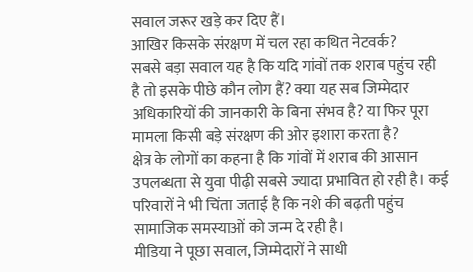सवाल जरूर खड़े कर दिए हैं।
आखिर किसके संरक्षण में चल रहा कथित नेटवर्क?
सबसे बड़ा सवाल यह है कि यदि गांवों तक शराब पहुंच रही है तो इसके पीछे कौन लोग हैं? क्या यह सब जिम्मेदार अधिकारियों की जानकारी के बिना संभव है? या फिर पूरा मामला किसी बड़े संरक्षण की ओर इशारा करता है?
क्षेत्र के लोगों का कहना है कि गांवों में शराब की आसान उपलब्धता से युवा पीढ़ी सबसे ज्यादा प्रभावित हो रही है। कई परिवारों ने भी चिंता जताई है कि नशे की बढ़ती पहुंच सामाजिक समस्याओं को जन्म दे रही है।
मीडिया ने पूछा सवाल, जिम्मेदारों ने साधी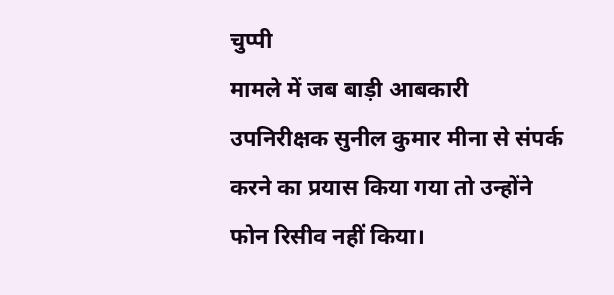चुप्पी
मामले में जब बाड़ी आबकारी उपनिरीक्षक सुनील कुमार मीना से संपर्क करने का प्रयास किया गया तो उन्होंने फोन रिसीव नहीं किया।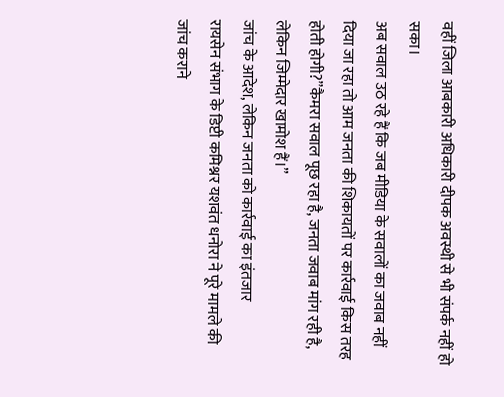वहीं जिला आबकारी अधिकारी दीपक अवस्थी से भी संपर्क नहीं हो सका।
अब सवाल उठ रहे हैं कि जब मीडिया के सवालों का जवाब नहीं दिया जा रहा तो आम जनता की शिकायतों पर कार्रवाई किस तरह होती होगी?”कैमरा सवाल पूछ रहा है, जनता जवाब मांग रही है, लेकिन जिम्मेदार खामोश हैं।”
जांच के आदेश, लेकिन जनता को कार्रवाई का इंतजार
रायसेन संभाग के डिप्टी कमिश्नर यशवंत धनोरा ने पूरे मामले की जांच कराने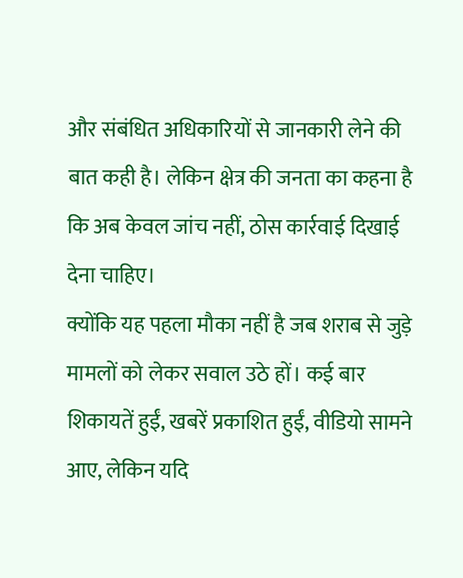और संबंधित अधिकारियों से जानकारी लेने की बात कही है। लेकिन क्षेत्र की जनता का कहना है कि अब केवल जांच नहीं, ठोस कार्रवाई दिखाई देना चाहिए।
क्योंकि यह पहला मौका नहीं है जब शराब से जुड़े मामलों को लेकर सवाल उठे हों। कई बार शिकायतें हुईं, खबरें प्रकाशित हुईं, वीडियो सामने आए, लेकिन यदि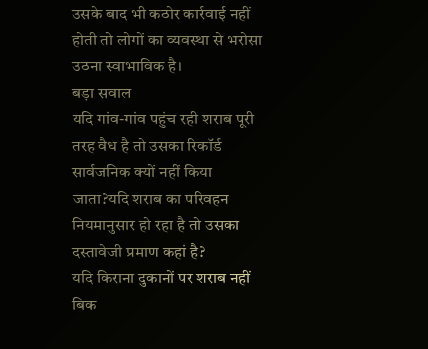उसके बाद भी कठोर कार्रवाई नहीं होती तो लोगों का व्यवस्था से भरोसा उठना स्वाभाविक है।
बड़ा सवाल
यदि गांव-गांव पहुंच रही शराब पूरी तरह वैध है तो उसका रिकॉर्ड सार्वजनिक क्यों नहीं किया जाता?यदि शराब का परिवहन नियमानुसार हो रहा है तो उसका दस्तावेजी प्रमाण कहां है?
यदि किराना दुकानों पर शराब नहीं बिक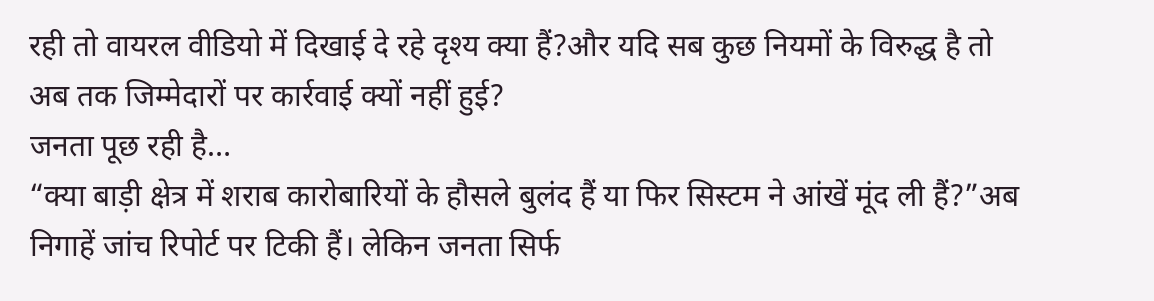रही तो वायरल वीडियो में दिखाई दे रहे दृश्य क्या हैं?और यदि सब कुछ नियमों के विरुद्ध है तो अब तक जिम्मेदारों पर कार्रवाई क्यों नहीं हुई?
जनता पूछ रही है…
“क्या बाड़ी क्षेत्र में शराब कारोबारियों के हौसले बुलंद हैं या फिर सिस्टम ने आंखें मूंद ली हैं?”अब निगाहें जांच रिपोर्ट पर टिकी हैं। लेकिन जनता सिर्फ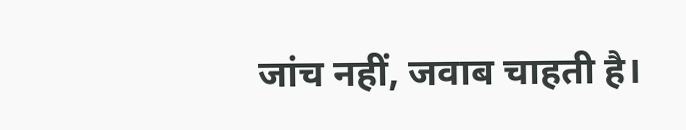जांच नहीं, जवाब चाहती है।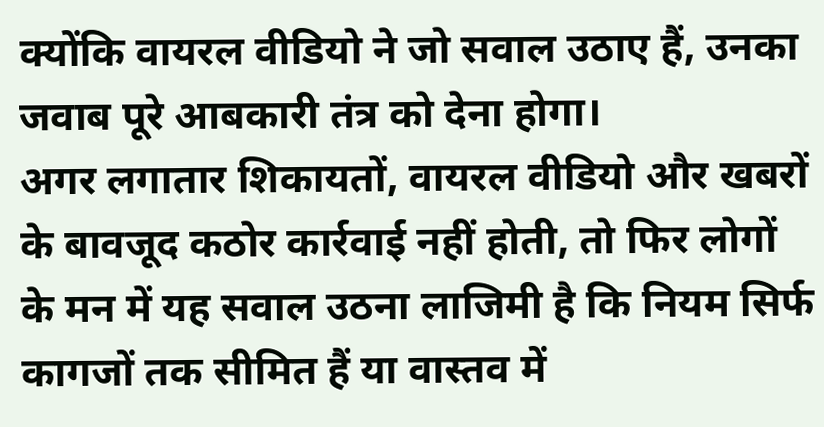क्योंकि वायरल वीडियो ने जो सवाल उठाए हैं, उनका जवाब पूरे आबकारी तंत्र को देना होगा।
अगर लगातार शिकायतों, वायरल वीडियो और खबरों के बावजूद कठोर कार्रवाई नहीं होती, तो फिर लोगों के मन में यह सवाल उठना लाजिमी है कि नियम सिर्फ कागजों तक सीमित हैं या वास्तव में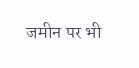जमीन पर भी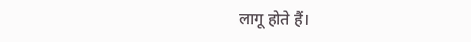लागू होते हैं।